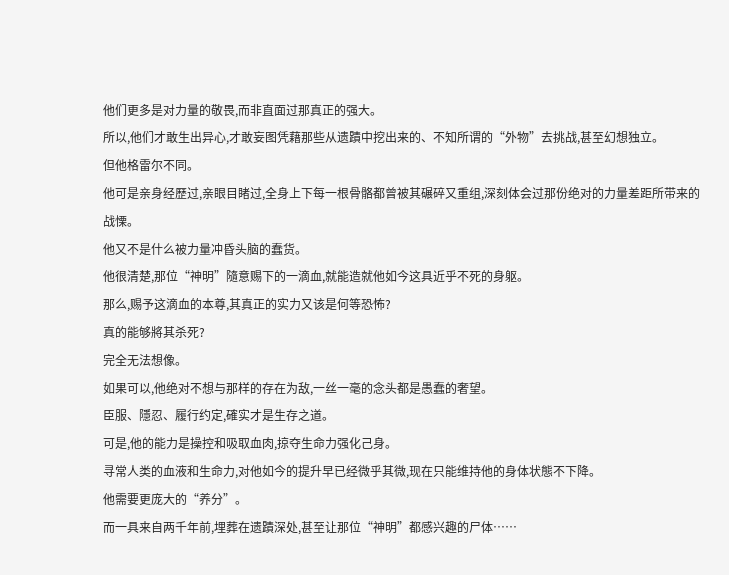他们更多是对力量的敬畏,而非直面过那真正的强大。
所以,他们才敢生出异心,才敢妄图凭藉那些从遗蹟中挖出来的、不知所谓的“外物”去挑战,甚至幻想独立。
但他格雷尔不同。
他可是亲身经歷过,亲眼目睹过,全身上下每一根骨骼都曾被其碾碎又重组,深刻体会过那份绝对的力量差距所带来的战慄。
他又不是什么被力量冲昏头脑的蠢货。
他很清楚,那位“神明”隨意赐下的一滴血,就能造就他如今这具近乎不死的身躯。
那么,赐予这滴血的本尊,其真正的实力又该是何等恐怖?
真的能够將其杀死?
完全无法想像。
如果可以,他绝对不想与那样的存在为敌,一丝一毫的念头都是愚蠢的奢望。
臣服、隱忍、履行约定,確实才是生存之道。
可是,他的能力是操控和吸取血肉,掠夺生命力强化己身。
寻常人类的血液和生命力,对他如今的提升早已经微乎其微,现在只能维持他的身体状態不下降。
他需要更庞大的“养分”。
而一具来自两千年前,埋葬在遗蹟深处,甚至让那位“神明”都感兴趣的尸体……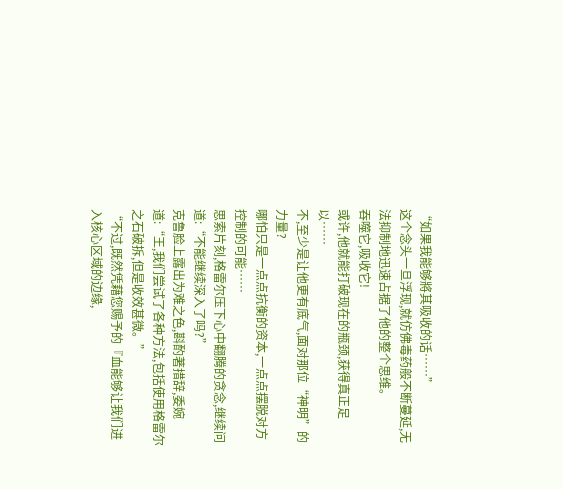“如果我能够將其吸收的话……”
这个念头一旦浮现,就仿佛毒药般不断蔓延,无法抑制地迅速占据了他的整个思维。
吞噬它,吸收它!
或许,他就能打破现在的瓶颈,获得真正足以……
不,至少是让他更有底气,面对那位“神明”的力量?
哪怕只是一点点抗衡的资本,一点点摆脱对方控制的可能……
思索片刻,格雷尔压下心中翻腾的贪念,继续问道:“不能继续深入了吗?”
克鲁脸上露出为难之色,斟酌著措辞,委婉道:“王,我们尝试了各种方法,包括使用格雷尔之石破拆,但是收效甚微。”
“不过,既然凭藉您赐予的『血能够让我们进入核心区域的边缘,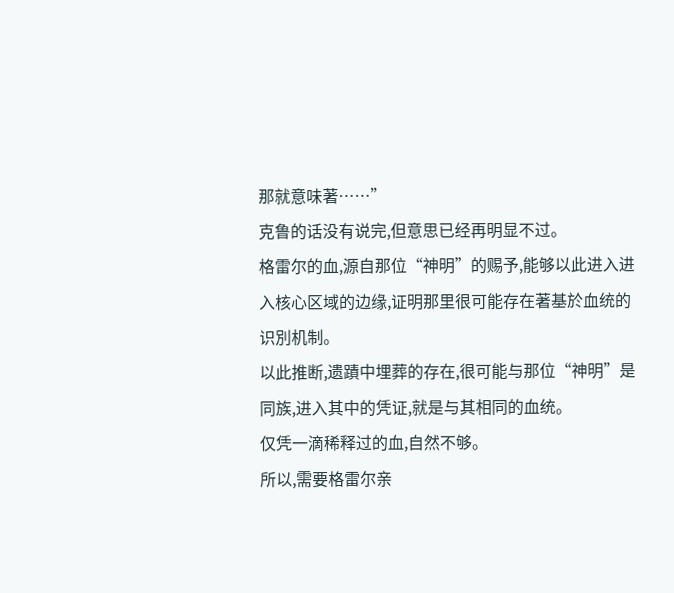那就意味著……”
克鲁的话没有说完,但意思已经再明显不过。
格雷尔的血,源自那位“神明”的赐予,能够以此进入进入核心区域的边缘,证明那里很可能存在著基於血统的识別机制。
以此推断,遗蹟中埋葬的存在,很可能与那位“神明”是同族,进入其中的凭证,就是与其相同的血统。
仅凭一滴稀释过的血,自然不够。
所以,需要格雷尔亲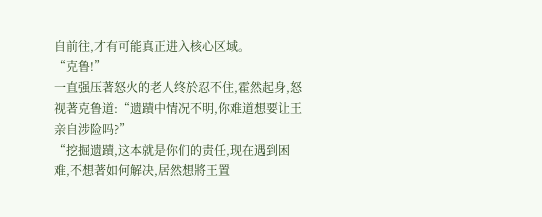自前往,才有可能真正进入核心区域。
“克鲁!”
一直强压著怒火的老人终於忍不住,霍然起身,怒视著克鲁道:“遗蹟中情况不明,你难道想要让王亲自涉险吗?”
“挖掘遗蹟,这本就是你们的责任,现在遇到困难,不想著如何解决,居然想將王置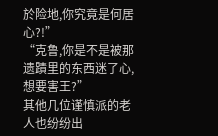於险地,你究竟是何居心?!”
“克鲁,你是不是被那遗蹟里的东西迷了心,想要害王?”
其他几位谨慎派的老人也纷纷出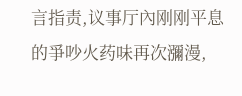言指责,议事厅內刚刚平息的爭吵火药味再次瀰漫,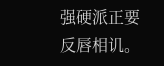强硬派正要反唇相讥。